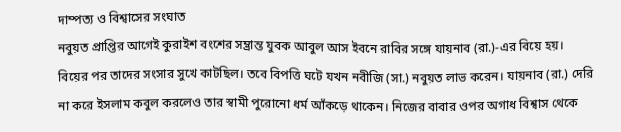দাম্পত্য ও বিশ্বাসের সংঘাত
নবুয়ত প্রাপ্তির আগেই কুরাইশ বংশের সম্ভ্রান্ত যুবক আবুল আস ইবনে রাবির সঙ্গে যায়নাব (রা.)-এর বিয়ে হয়। বিয়ের পর তাদের সংসার সুখে কাটছিল। তবে বিপত্তি ঘটে যখন নবীজি (সা.) নবুয়ত লাভ করেন। যায়নাব (রা.) দেরি না করে ইসলাম কবুল করলেও তার স্বামী পুরোনো ধর্ম আঁকড়ে থাকেন। নিজের বাবার ওপর অগাধ বিশ্বাস থেকে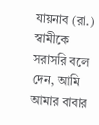যায়নাব (রা.) স্বামীকে সরাসরি বলে দেন, আমি আমার বাবার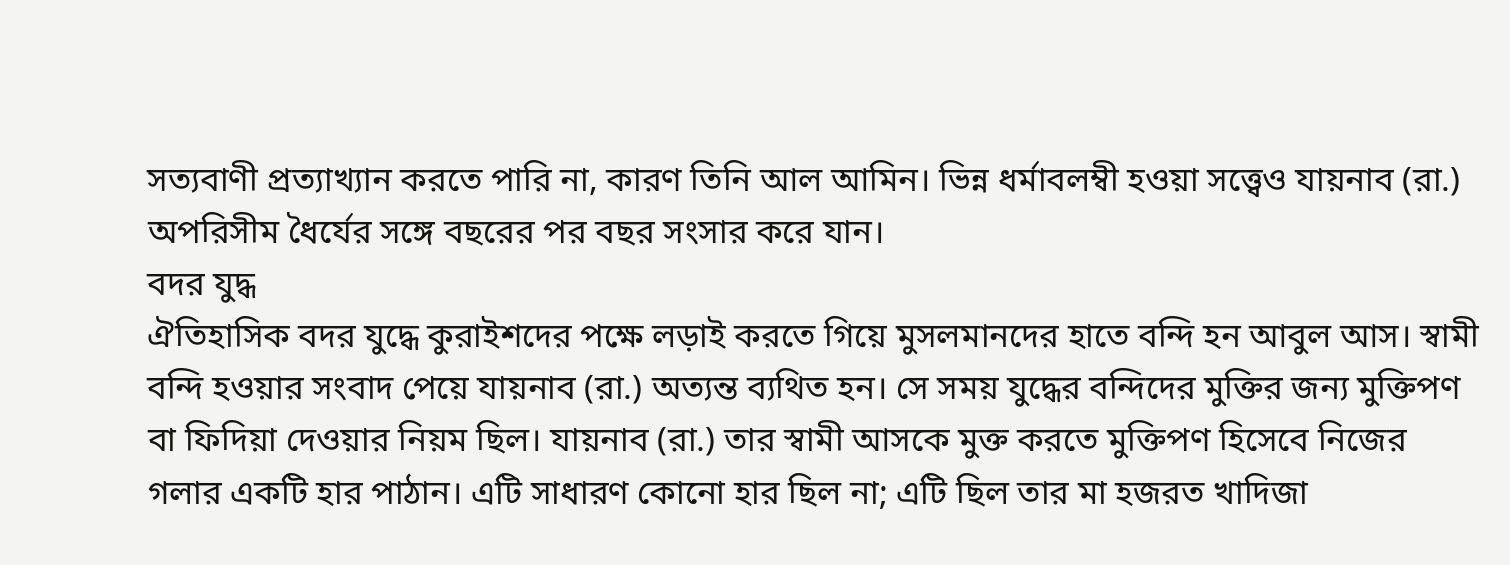সত্যবাণী প্রত্যাখ্যান করতে পারি না, কারণ তিনি আল আমিন। ভিন্ন ধর্মাবলম্বী হওয়া সত্ত্বেও যায়নাব (রা.) অপরিসীম ধৈর্যের সঙ্গে বছরের পর বছর সংসার করে যান।
বদর যুদ্ধ
ঐতিহাসিক বদর যুদ্ধে কুরাইশদের পক্ষে লড়াই করতে গিয়ে মুসলমানদের হাতে বন্দি হন আবুল আস। স্বামী বন্দি হওয়ার সংবাদ পেয়ে যায়নাব (রা.) অত্যন্ত ব্যথিত হন। সে সময় যুদ্ধের বন্দিদের মুক্তির জন্য মুক্তিপণ বা ফিদিয়া দেওয়ার নিয়ম ছিল। যায়নাব (রা.) তার স্বামী আসকে মুক্ত করতে মুক্তিপণ হিসেবে নিজের গলার একটি হার পাঠান। এটি সাধারণ কোনো হার ছিল না; এটি ছিল তার মা হজরত খাদিজা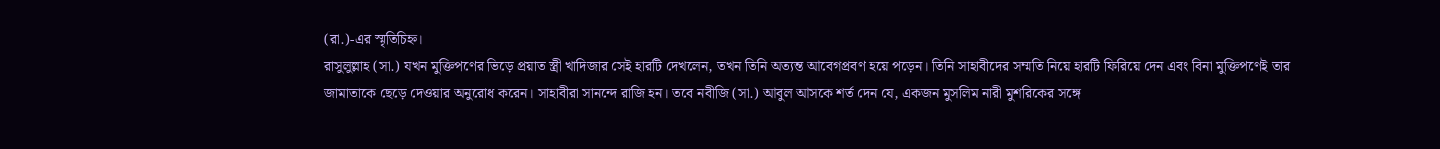(রা.)-এর স্মৃতিচিহ্ন।
রাসুলুল্লাহ (সা.) যখন মুক্তিপণের ভিড়ে প্রয়াত স্ত্রী খাদিজার সেই হারটি দেখলেন, তখন তিনি অত্যন্ত আবেগপ্রবণ হয়ে পড়েন। তিনি সাহাবীদের সম্মতি নিয়ে হারটি ফিরিয়ে দেন এবং বিনা মুক্তিপণেই তার জামাতাকে ছেড়ে দেওয়ার অনুরোধ করেন। সাহাবীরা সানন্দে রাজি হন। তবে নবীজি (সা.) আবুল আসকে শর্ত দেন যে, একজন মুসলিম নারী মুশরিকের সঙ্গে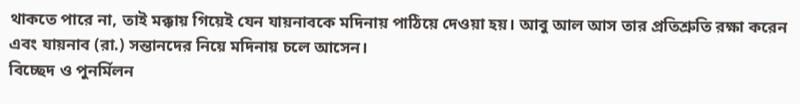থাকতে পারে না, তাই মক্কায় গিয়েই যেন যায়নাবকে মদিনায় পাঠিয়ে দেওয়া হয়। আবু আল আস তার প্রতিশ্রুতি রক্ষা করেন এবং যায়নাব (রা.) সন্তানদের নিয়ে মদিনায় চলে আসেন।
বিচ্ছেদ ও পুনর্মিলন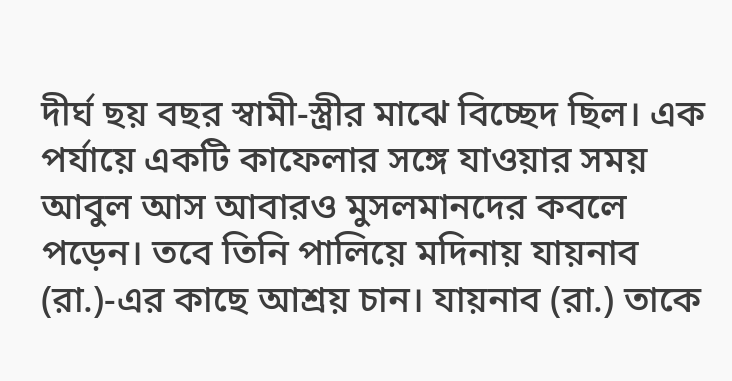দীর্ঘ ছয় বছর স্বামী-স্ত্রীর মাঝে বিচ্ছেদ ছিল। এক পর্যায়ে একটি কাফেলার সঙ্গে যাওয়ার সময় আবুল আস আবারও মুসলমানদের কবলে পড়েন। তবে তিনি পালিয়ে মদিনায় যায়নাব (রা.)-এর কাছে আশ্রয় চান। যায়নাব (রা.) তাকে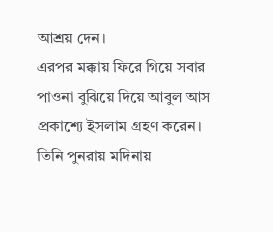আশ্রয় দেন।
এরপর মক্কায় ফিরে গিয়ে সবার পাওনা বুঝিয়ে দিয়ে আবুল আস প্রকাশ্যে ইসলাম গ্রহণ করেন। তিনি পুনরায় মদিনায়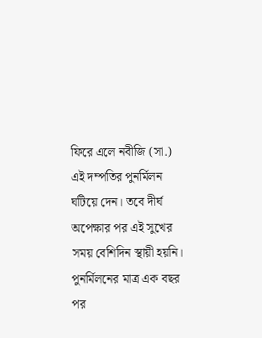ফিরে এলে নবীজি (সা.) এই দম্পতির পুনর্মিলন ঘটিয়ে দেন। তবে দীর্ঘ অপেক্ষার পর এই সুখের সময় বেশিদিন স্থায়ী হয়নি। পুনর্মিলনের মাত্র এক বছর পর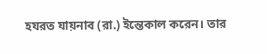হযরত যায়নাব (রা.) ইন্তেকাল করেন। তার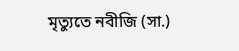মৃত্যুতে নবীজি (সা.)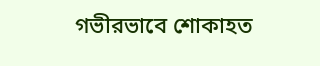গভীরভাবে শোকাহত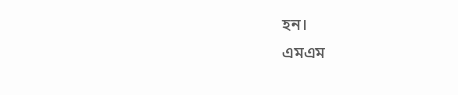হন।
এমএম